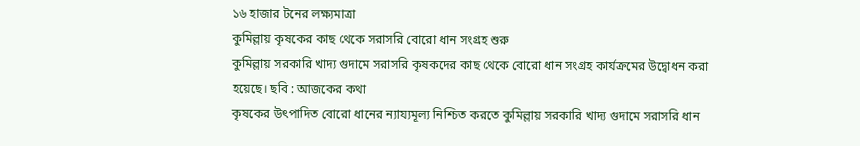১৬ হাজার টনের লক্ষ্যমাত্রা
কুমিল্লায় কৃষকের কাছ থেকে সরাসরি বোরো ধান সংগ্রহ শুরু
কুমিল্লায় সরকারি খাদ্য গুদামে সরাসরি কৃষকদের কাছ থেকে বোরো ধান সংগ্রহ কার্যক্রমের উদ্বোধন করা হয়েছে। ছবি : আজকের কথা
কৃষকের উৎপাদিত বোরো ধানের ন্যায্যমূল্য নিশ্চিত করতে কুমিল্লায় সরকারি খাদ্য গুদামে সরাসরি ধান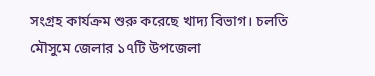সংগ্রহ কার্যক্রম শুরু করেছে খাদ্য বিভাগ। চলতি মৌসুমে জেলার ১৭টি উপজেলা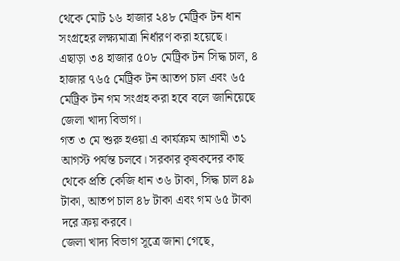থেকে মোট ১৬ হাজার ২৪৮ মেট্রিক টন ধান সংগ্রহের লক্ষ্যমাত্রা নির্ধারণ করা হয়েছে।
এছাড়া ৩৪ হাজার ৫০৮ মেট্রিক টন সিদ্ধ চাল, ৪ হাজার ৭৬৫ মেট্রিক টন আতপ চাল এবং ৬৫ মেট্রিক টন গম সংগ্রহ করা হবে বলে জানিয়েছে জেলা খাদ্য বিভাগ।
গত ৩ মে শুরু হওয়া এ কার্যক্রম আগামী ৩১ আগস্ট পর্যন্ত চলবে। সরকার কৃষকদের কাছ থেকে প্রতি কেজি ধান ৩৬ টাকা, সিদ্ধ চাল ৪৯ টাকা, আতপ চাল ৪৮ টাকা এবং গম ৬৫ টাকা দরে ক্রয় করবে।
জেলা খাদ্য বিভাগ সূত্রে জানা গেছে,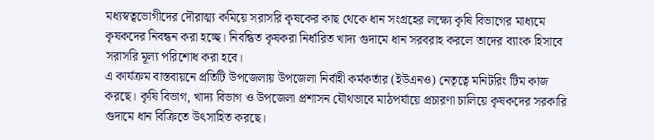মধ্যস্বত্বভোগীদের দৌরাত্ম্য কমিয়ে সরাসরি কৃষকের কাছ থেকে ধান সংগ্রহের লক্ষ্যে কৃষি বিভাগের মাধ্যমে কৃষকদের নিবন্ধন করা হচ্ছে। নিবন্ধিত কৃষকরা নির্ধারিত খাদ্য গুদামে ধান সরবরাহ করলে তাদের ব্যাংক হিসাবে সরাসরি মূল্য পরিশোধ করা হবে।
এ কার্যক্রম বাস্তবায়নে প্রতিটি উপজেলায় উপজেলা নির্বাহী কর্মকর্তার (ইউএনও) নেতৃত্বে মনিটরিং টিম কাজ করছে। কৃষি বিভাগ, খাদ্য বিভাগ ও উপজেলা প্রশাসন যৌথভাবে মাঠপর্যায়ে প্রচারণা চালিয়ে কৃষকদের সরকারি গুদামে ধান বিক্রিতে উৎসাহিত করছে।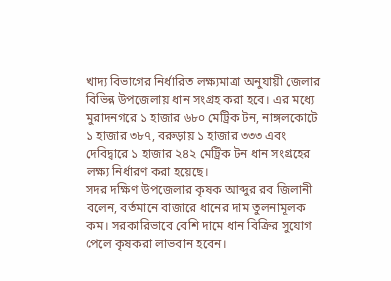খাদ্য বিভাগের নির্ধারিত লক্ষ্যমাত্রা অনুযায়ী জেলার বিভিন্ন উপজেলায় ধান সংগ্রহ করা হবে। এর মধ্যে মুরাদনগরে ১ হাজার ৬৮০ মেট্রিক টন, নাঙ্গলকোটে ১ হাজার ৩৮৭, বরুড়ায় ১ হাজার ৩৩৩ এবং দেবিদ্বারে ১ হাজার ২৪২ মেট্রিক টন ধান সংগ্রহের লক্ষ্য নির্ধারণ করা হয়েছে।
সদর দক্ষিণ উপজেলার কৃষক আব্দুর রব জিলানী বলেন, বর্তমানে বাজারে ধানের দাম তুলনামূলক কম। সরকারিভাবে বেশি দামে ধান বিক্রির সুযোগ পেলে কৃষকরা লাভবান হবেন।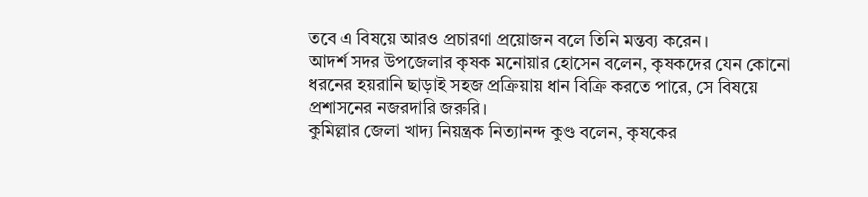তবে এ বিষয়ে আরও প্রচারণা প্রয়োজন বলে তিনি মন্তব্য করেন।
আদর্শ সদর উপজেলার কৃষক মনোয়ার হোসেন বলেন, কৃষকদের যেন কোনো ধরনের হয়রানি ছাড়াই সহজ প্রক্রিয়ায় ধান বিক্রি করতে পারে, সে বিষয়ে প্রশাসনের নজরদারি জরুরি।
কুমিল্লার জেলা খাদ্য নিয়ন্ত্রক নিত্যানন্দ কুণ্ড বলেন, কৃষকের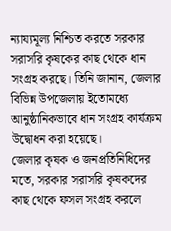ন্যায্যমূল্য নিশ্চিত করতে সরকার সরাসরি কৃষকের কাছ থেকে ধান সংগ্রহ করছে। তিনি জানান, জেলার বিভিন্ন উপজেলায় ইতোমধ্যে আনুষ্ঠানিকভাবে ধান সংগ্রহ কার্যক্রম উদ্বোধন করা হয়েছে।
জেলার কৃষক ও জনপ্রতিনিধিদের মতে, সরকার সরাসরি কৃষকদের কাছ থেকে ফসল সংগ্রহ করলে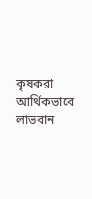কৃষকরা আর্থিকভাবে লাভবান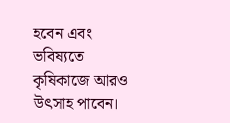হবেন এবং ভবিষ্যতে কৃষিকাজে আরও উৎসাহ পাবেন।